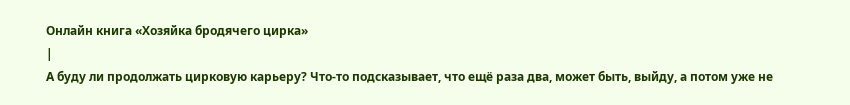Онлайн книга «Хозяйка бродячего цирка»
|
А буду ли продолжать цирковую карьеру? Что-то подсказывает, что ещё раза два, может быть, выйду, а потом уже не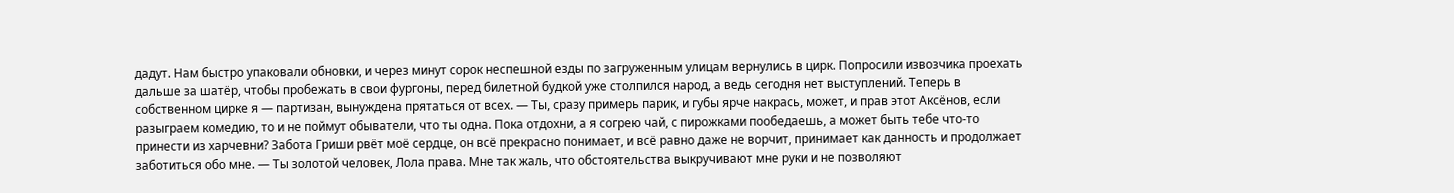дадут. Нам быстро упаковали обновки, и через минут сорок неспешной езды по загруженным улицам вернулись в цирк. Попросили извозчика проехать дальше за шатёр, чтобы пробежать в свои фургоны, перед билетной будкой уже столпился народ, а ведь сегодня нет выступлений. Теперь в собственном цирке я — партизан, вынуждена прятаться от всех. — Ты, сразу примерь парик, и губы ярче накрась, может, и прав этот Аксёнов, если разыграем комедию, то и не поймут обыватели, что ты одна. Пока отдохни, а я согрею чай, с пирожками пообедаешь, а может быть тебе что-то принести из харчевни? Забота Гриши рвёт моё сердце, он всё прекрасно понимает, и всё равно даже не ворчит, принимает как данность и продолжает заботиться обо мне. — Ты золотой человек, Лола права. Мне так жаль, что обстоятельства выкручивают мне руки и не позволяют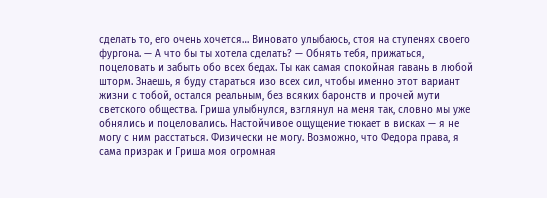сделать то, его очень хочется… Виновато улыбаюсь, стоя на ступенях своего фургона. — А что бы ты хотела сделать? — Обнять тебя, прижаться, поцеловать и забыть обо всех бедах. Ты как самая спокойная гавань в любой шторм. Знаешь, я буду стараться изо всех сил, чтобы именно этот вариант жизни с тобой, остался реальным, без всяких баронств и прочей мути светского общества. Гриша улыбнулся, взглянул на меня так, словно мы уже обнялись и поцеловались. Настойчивое ощущение тюкает в висках — я не могу с ним расстаться. Физически не могу. Возможно, что Федора права, я сама призрак и Гриша моя огромная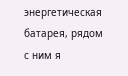энергетическая батарея, рядом с ним я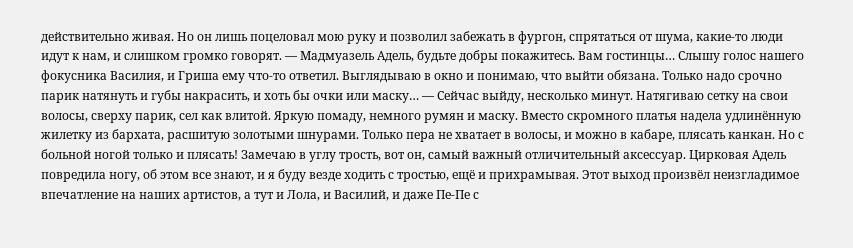действительно живая. Но он лишь поцеловал мою руку и позволил забежать в фургон, спрятаться от шума, какие-то люди идут к нам, и слишком громко говорят. — Мадмуазель Адель, будьте добры покажитесь. Вам гостинцы… Слышу голос нашего фокусника Василия, и Гриша ему что-то ответил. Выглядываю в окно и понимаю, что выйти обязана. Только надо срочно парик натянуть и губы накрасить, и хоть бы очки или маску… — Сейчас выйду, несколько минут. Натягиваю сетку на свои волосы, сверху парик, сел как влитой. Яркую помаду, немного румян и маску. Вместо скромного платья надела удлинённую жилетку из бархата, расшитую золотыми шнурами. Только пера не хватает в волосы, и можно в кабаре, плясать канкан. Но с больной ногой только и плясать! Замечаю в углу трость, вот он, самый важный отличительный аксессуар. Цирковая Адель повредила ногу, об этом все знают, и я буду везде ходить с тростью, ещё и прихрамывая. Этот выход произвёл неизгладимое впечатление на наших артистов, а тут и Лола, и Василий, и даже Пе-Пе с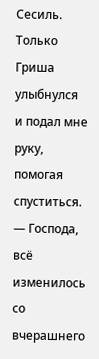Сесиль. Только Гриша улыбнулся и подал мне руку, помогая спуститься. — Господа, всё изменилось со вчерашнего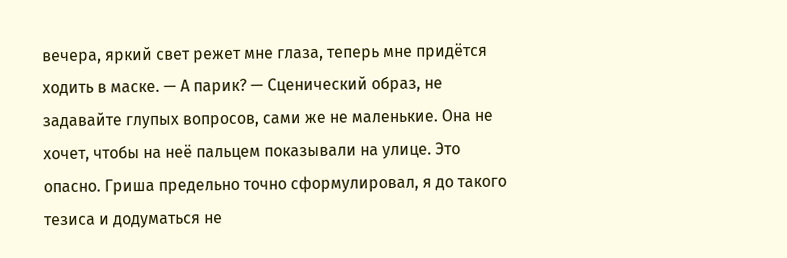вечера, яркий свет режет мне глаза, теперь мне придётся ходить в маске. — А парик? — Сценический образ, не задавайте глупых вопросов, сами же не маленькие. Она не хочет, чтобы на неё пальцем показывали на улице. Это опасно. Гриша предельно точно сформулировал, я до такого тезиса и додуматься не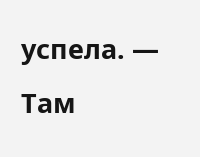успела. — Там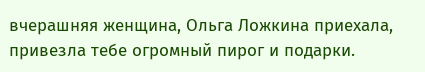вчерашняя женщина, Ольга Ложкина приехала, привезла тебе огромный пирог и подарки.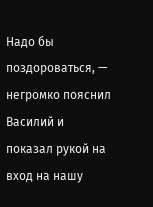Надо бы поздороваться, — негромко пояснил Василий и показал рукой на вход на нашу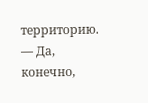территорию. — Да, конечно,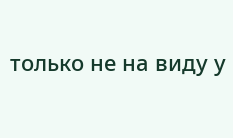только не на виду у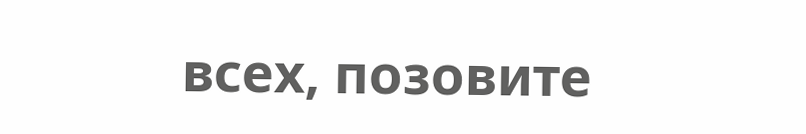всех, позовите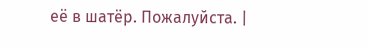её в шатёр. Пожалуйста. |